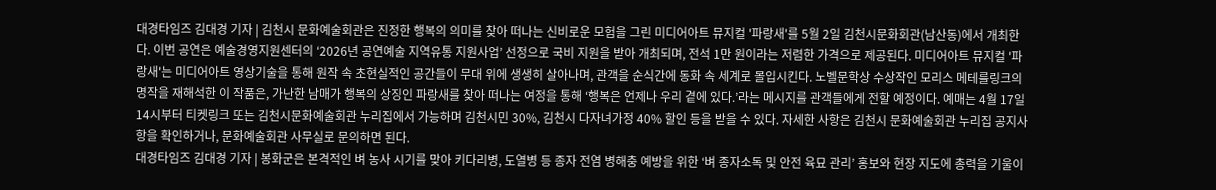대경타임즈 김대경 기자 | 김천시 문화예술회관은 진정한 행복의 의미를 찾아 떠나는 신비로운 모험을 그린 미디어아트 뮤지컬 '파랑새'를 5월 2일 김천시문화회관(남산동)에서 개최한다. 이번 공연은 예술경영지원센터의 ‘2026년 공연예술 지역유통 지원사업’ 선정으로 국비 지원을 받아 개최되며, 전석 1만 원이라는 저렴한 가격으로 제공된다. 미디어아트 뮤지컬 '파랑새'는 미디어아트 영상기술을 통해 원작 속 초현실적인 공간들이 무대 위에 생생히 살아나며, 관객을 순식간에 동화 속 세계로 몰입시킨다. 노벨문학상 수상작인 모리스 메테를링크의 명작을 재해석한 이 작품은, 가난한 남매가 행복의 상징인 파랑새를 찾아 떠나는 여정을 통해 ‘행복은 언제나 우리 곁에 있다.’라는 메시지를 관객들에게 전할 예정이다. 예매는 4월 17일 14시부터 티켓링크 또는 김천시문화예술회관 누리집에서 가능하며 김천시민 30%, 김천시 다자녀가정 40% 할인 등을 받을 수 있다. 자세한 사항은 김천시 문화예술회관 누리집 공지사항을 확인하거나, 문화예술회관 사무실로 문의하면 된다.
대경타임즈 김대경 기자 | 봉화군은 본격적인 벼 농사 시기를 맞아 키다리병, 도열병 등 종자 전염 병해충 예방을 위한 ‘벼 종자소독 및 안전 육묘 관리’ 홍보와 현장 지도에 총력을 기울이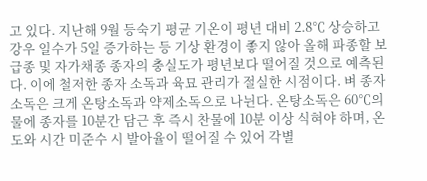고 있다. 지난해 9월 등숙기 평균 기온이 평년 대비 2.8℃ 상승하고 강우 일수가 5일 증가하는 등 기상 환경이 좋지 않아 올해 파종할 보급종 및 자가채종 종자의 충실도가 평년보다 떨어질 것으로 예측된다. 이에 철저한 종자 소독과 육묘 관리가 절실한 시점이다. 벼 종자소독은 크게 온탕소독과 약제소독으로 나뉜다. 온탕소독은 60℃의 물에 종자를 10분간 담근 후 즉시 찬물에 10분 이상 식혀야 하며, 온도와 시간 미준수 시 발아율이 떨어질 수 있어 각별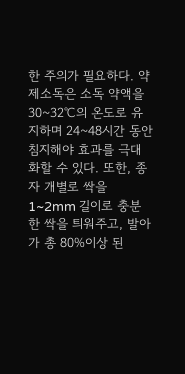한 주의가 필요하다. 약제소독은 소독 약액을 30~32℃의 온도로 유지하며 24~48시간 동안 침지해야 효과를 극대화할 수 있다. 또한, 종자 개별로 싹을 1~2mm 길이로 충분한 싹을 틔워주고, 발아가 총 80%이상 된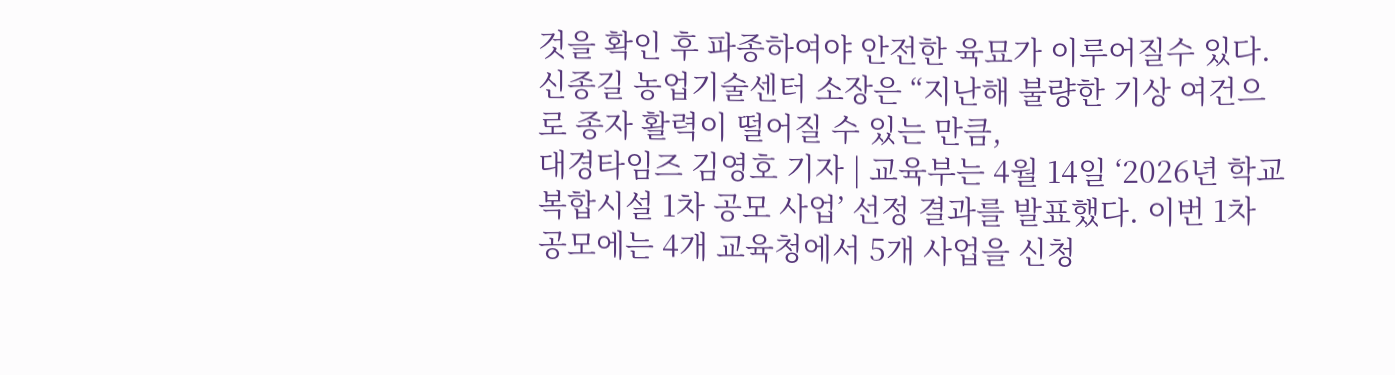것을 확인 후 파종하여야 안전한 육묘가 이루어질수 있다. 신종길 농업기술센터 소장은 “지난해 불량한 기상 여건으로 종자 활력이 떨어질 수 있는 만큼,
대경타임즈 김영호 기자 | 교육부는 4월 14일 ‘2026년 학교복합시설 1차 공모 사업’ 선정 결과를 발표했다. 이번 1차 공모에는 4개 교육청에서 5개 사업을 신청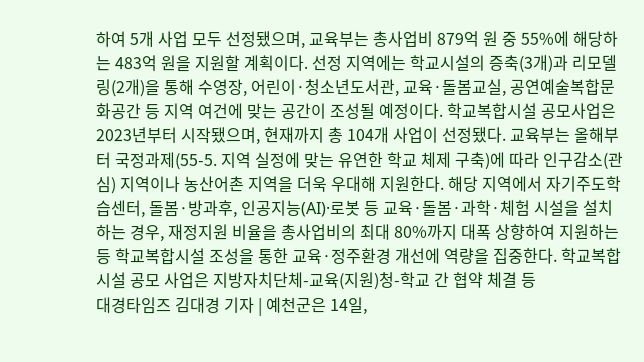하여 5개 사업 모두 선정됐으며, 교육부는 총사업비 879억 원 중 55%에 해당하는 483억 원을 지원할 계획이다. 선정 지역에는 학교시설의 증축(3개)과 리모델링(2개)을 통해 수영장, 어린이·청소년도서관, 교육·돌봄교실, 공연예술복합문화공간 등 지역 여건에 맞는 공간이 조성될 예정이다. 학교복합시설 공모사업은 2023년부터 시작됐으며, 현재까지 총 104개 사업이 선정됐다. 교육부는 올해부터 국정과제(55-5. 지역 실정에 맞는 유연한 학교 체제 구축)에 따라 인구감소(관심) 지역이나 농산어촌 지역을 더욱 우대해 지원한다. 해당 지역에서 자기주도학습센터, 돌봄·방과후, 인공지능(AI)·로봇 등 교육·돌봄·과학·체험 시설을 설치하는 경우, 재정지원 비율을 총사업비의 최대 80%까지 대폭 상향하여 지원하는 등 학교복합시설 조성을 통한 교육·정주환경 개선에 역량을 집중한다. 학교복합시설 공모 사업은 지방자치단체-교육(지원)청-학교 간 협약 체결 등
대경타임즈 김대경 기자 | 예천군은 14일,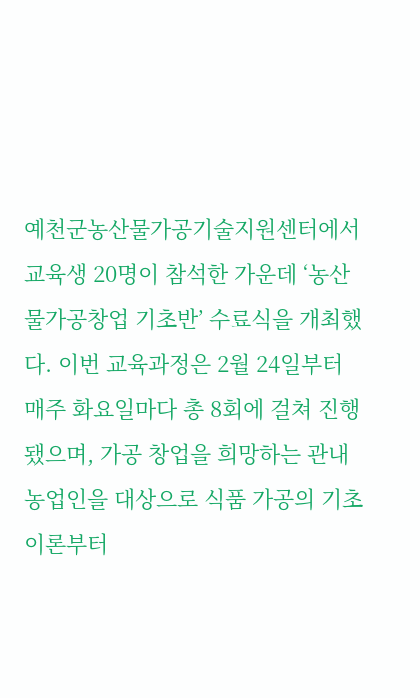예천군농산물가공기술지원센터에서 교육생 20명이 참석한 가운데 ‘농산물가공창업 기초반’ 수료식을 개최했다. 이번 교육과정은 2월 24일부터 매주 화요일마다 총 8회에 걸쳐 진행됐으며, 가공 창업을 희망하는 관내 농업인을 대상으로 식품 가공의 기초 이론부터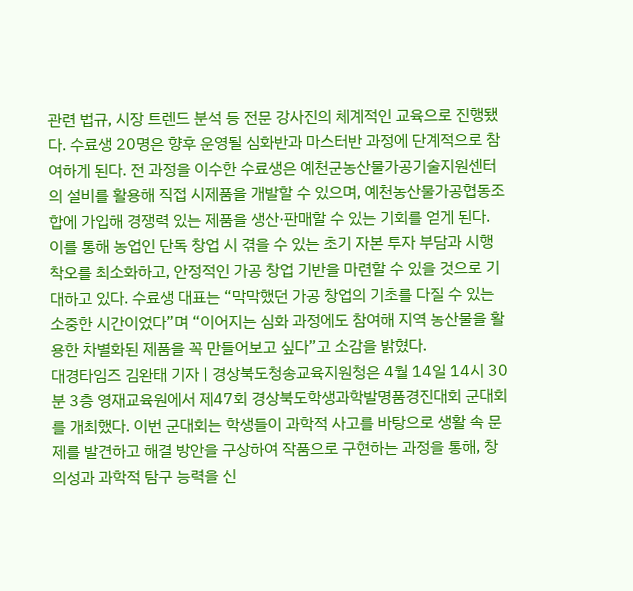관련 법규, 시장 트렌드 분석 등 전문 강사진의 체계적인 교육으로 진행됐다. 수료생 20명은 향후 운영될 심화반과 마스터반 과정에 단계적으로 참여하게 된다. 전 과정을 이수한 수료생은 예천군농산물가공기술지원센터의 설비를 활용해 직접 시제품을 개발할 수 있으며, 예천농산물가공협동조합에 가입해 경쟁력 있는 제품을 생산·판매할 수 있는 기회를 얻게 된다. 이를 통해 농업인 단독 창업 시 겪을 수 있는 초기 자본 투자 부담과 시행착오를 최소화하고, 안정적인 가공 창업 기반을 마련할 수 있을 것으로 기대하고 있다. 수료생 대표는 “막막했던 가공 창업의 기초를 다질 수 있는 소중한 시간이었다”며 “이어지는 심화 과정에도 참여해 지역 농산물을 활용한 차별화된 제품을 꼭 만들어보고 싶다”고 소감을 밝혔다.
대경타임즈 김완태 기자 | 경상북도청송교육지원청은 4월 14일 14시 30분 3층 영재교육원에서 제47회 경상북도학생과학발명품경진대회 군대회를 개최했다. 이번 군대회는 학생들이 과학적 사고를 바탕으로 생활 속 문제를 발견하고 해결 방안을 구상하여 작품으로 구현하는 과정을 통해, 창의성과 과학적 탐구 능력을 신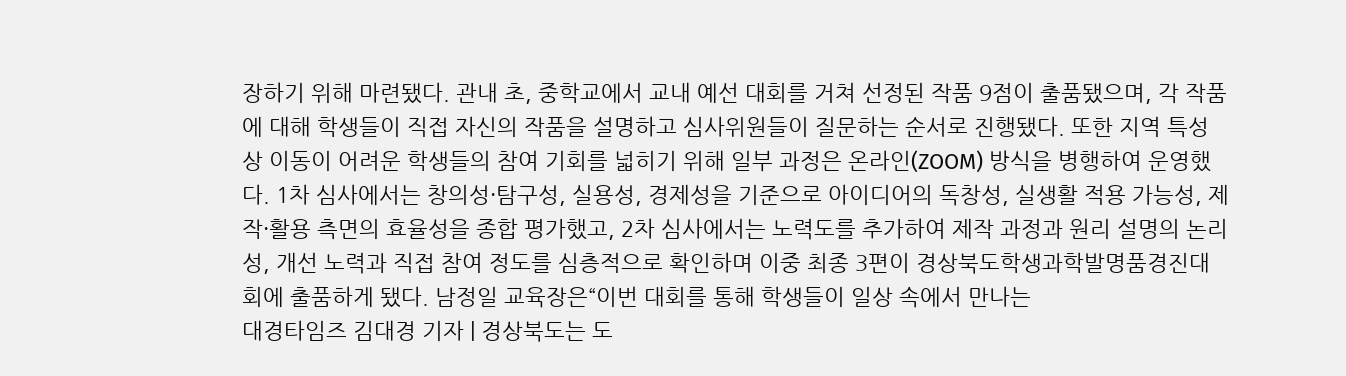장하기 위해 마련됐다. 관내 초, 중학교에서 교내 예선 대회를 거쳐 선정된 작품 9점이 출품됐으며, 각 작품에 대해 학생들이 직접 자신의 작품을 설명하고 심사위원들이 질문하는 순서로 진행됐다. 또한 지역 특성상 이동이 어려운 학생들의 참여 기회를 넓히기 위해 일부 과정은 온라인(ZOOM) 방식을 병행하여 운영했다. 1차 심사에서는 창의성·탐구성, 실용성, 경제성을 기준으로 아이디어의 독창성, 실생활 적용 가능성, 제작·활용 측면의 효율성을 종합 평가했고, 2차 심사에서는 노력도를 추가하여 제작 과정과 원리 설명의 논리성, 개선 노력과 직접 참여 정도를 심층적으로 확인하며 이중 최종 3편이 경상북도학생과학발명품경진대회에 출품하게 됐다. 남정일 교육장은“이번 대회를 통해 학생들이 일상 속에서 만나는
대경타임즈 김대경 기자 | 경상북도는 도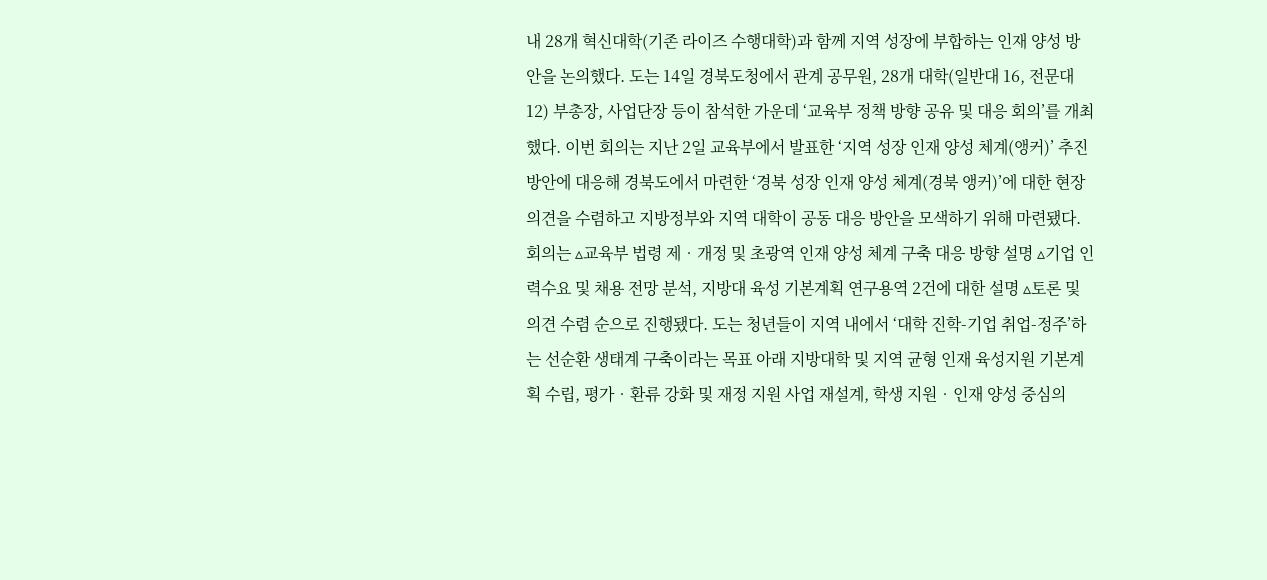내 28개 혁신대학(기존 라이즈 수행대학)과 함께 지역 성장에 부합하는 인재 양성 방안을 논의했다. 도는 14일 경북도청에서 관계 공무원, 28개 대학(일반대 16, 전문대 12) 부총장, 사업단장 등이 참석한 가운데 ‘교육부 정책 방향 공유 및 대응 회의’를 개최했다. 이번 회의는 지난 2일 교육부에서 발표한 ‘지역 성장 인재 양성 체계(앵커)’ 추진 방안에 대응해 경북도에서 마련한 ‘경북 성장 인재 양성 체계(경북 앵커)’에 대한 현장 의견을 수렴하고 지방정부와 지역 대학이 공동 대응 방안을 모색하기 위해 마련됐다. 회의는 ▵교육부 법령 제‧개정 및 초광역 인재 양성 체계 구축 대응 방향 설명 ▵기업 인력수요 및 채용 전망 분석, 지방대 육성 기본계획 연구용역 2건에 대한 설명 ▵토론 및 의견 수렴 순으로 진행됐다. 도는 청년들이 지역 내에서 ‘대학 진학-기업 취업-정주’하는 선순환 생태계 구축이라는 목표 아래 지방대학 및 지역 균형 인재 육성지원 기본계획 수립, 평가‧환류 강화 및 재정 지원 사업 재설계, 학생 지원‧인재 양성 중심의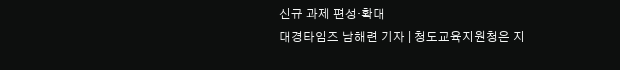신규 과제 편성‧확대
대경타임즈 남해련 기자 | 청도교육지원청은 지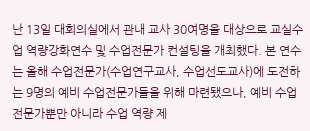난 13일 대회의실에서 관내 교사 30여명을 대상으로 교실수업 역량강화연수 및 수업전문가 컨설팅을 개최했다. 본 연수는 올해 수업전문가(수업연구교사, 수업선도교사)에 도전하는 9명의 예비 수업전문가들을 위해 마련됐으나, 예비 수업전문가뿐만 아니라 수업 역량 제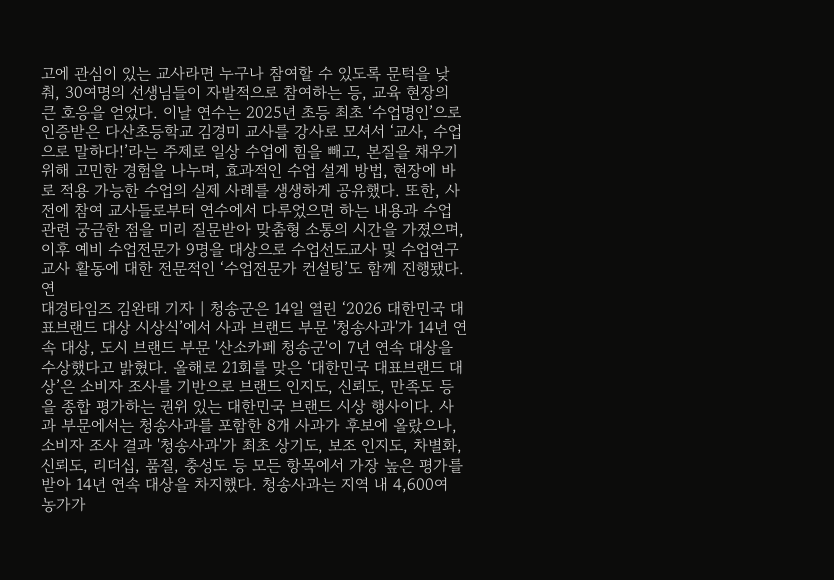고에 관심이 있는 교사라면 누구나 참여할 수 있도록 문턱을 낮춰, 30여명의 선생님들이 자발적으로 참여하는 등, 교육 현장의 큰 호응을 얻었다. 이날 연수는 2025년 초등 최초 ‘수업명인’으로 인증받은 다산초등학교 김경미 교사를 강사로 모셔서 ‘교사, 수업으로 말하다!’라는 주제로 일상 수업에 힘을 빼고, 본질을 채우기 위해 고민한 경험을 나누며, 효과적인 수업 설계 방법, 현장에 바로 적용 가능한 수업의 실제 사례를 생생하게 공유했다. 또한, 사전에 참여 교사들로부터 연수에서 다루었으면 하는 내용과 수업 관련 궁금한 점을 미리 질문받아 맞춤형 소통의 시간을 가졌으며, 이후 예비 수업전문가 9명을 대상으로 수업선도교사 및 수업연구교사 활동에 대한 전문적인 ‘수업전문가 컨설팅’도 함께 진행됐다. 연
대경타임즈 김완태 기자 | 청송군은 14일 열린 ‘2026 대한민국 대표브랜드 대상 시상식’에서 사과 브랜드 부문 '청송사과'가 14년 연속 대상, 도시 브랜드 부문 '산소카페 청송군'이 7년 연속 대상을 수상했다고 밝혔다. 올해로 21회를 맞은 ‘대한민국 대표브랜드 대상’은 소비자 조사를 기반으로 브랜드 인지도, 신뢰도, 만족도 등을 종합 평가하는 권위 있는 대한민국 브랜드 시상 행사이다. 사과 부문에서는 청송사과를 포함한 8개 사과가 후보에 올랐으나, 소비자 조사 결과 '청송사과'가 최초 상기도, 보조 인지도, 차별화, 신뢰도, 리더십, 품질, 충성도 등 모든 항목에서 가장 높은 평가를 받아 14년 연속 대상을 차지했다. 청송사과는 지역 내 4,600여 농가가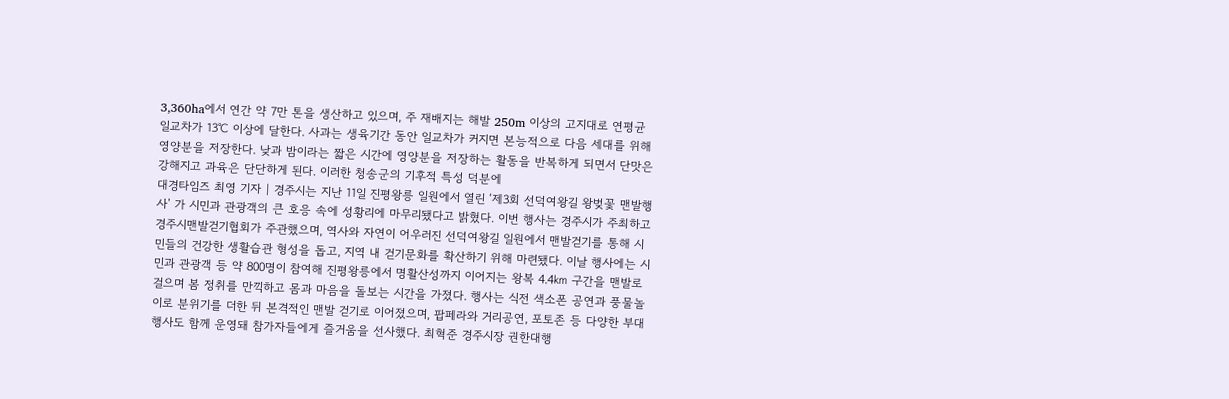3,360ha에서 연간 약 7만 톤을 생산하고 있으며, 주 재배지는 해발 250m 이상의 고지대로 연평균 일교차가 13℃ 이상에 달한다. 사과는 생육기간 동안 일교차가 커지면 본능적으로 다음 세대를 위해 영양분을 저장한다. 낮과 밤이라는 짧은 시간에 영양분을 저장하는 활동을 반복하게 되면서 단맛은 강해지고 과육은 단단하게 된다. 이러한 청송군의 기후적 특성 덕분에
대경타임즈 최영 기자 | 경주시는 지난 11일 진평왕릉 일원에서 열린 ‘제3회 선덕여왕길 왕벚꽃 맨발행사’ 가 시민과 관광객의 큰 호응 속에 성황리에 마무리됐다고 밝혔다. 이번 행사는 경주시가 주최하고 경주시맨발걷기협회가 주관했으며, 역사와 자연이 어우러진 선덕여왕길 일원에서 맨발걷기를 통해 시민들의 건강한 생활습관 형성을 돕고, 지역 내 걷기문화를 확산하기 위해 마련됐다. 이날 행사에는 시민과 관광객 등 약 800명이 참여해 진평왕릉에서 명활산성까지 이어지는 왕복 4.4㎞ 구간을 맨발로 걸으며 봄 정취를 만끽하고 몸과 마음을 돌보는 시간을 가졌다. 행사는 식전 색소폰 공연과 풍물놀이로 분위기를 더한 뒤 본격적인 맨발 걷기로 이어졌으며, 팝페라와 거리공연, 포토존 등 다양한 부대행사도 함께 운영돼 참가자들에게 즐거움을 선사했다. 최혁준 경주시장 권한대행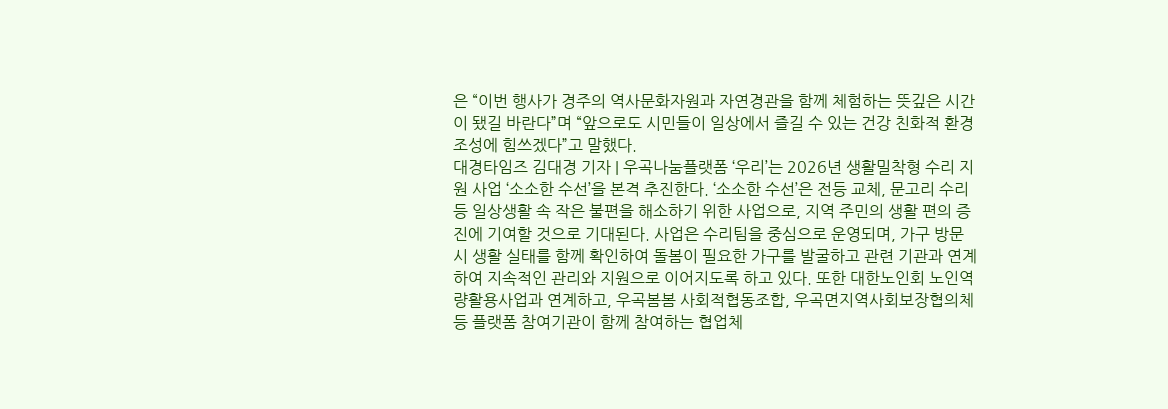은 “이번 행사가 경주의 역사문화자원과 자연경관을 함께 체험하는 뜻깊은 시간이 됐길 바란다”며 “앞으로도 시민들이 일상에서 즐길 수 있는 건강 친화적 환경 조성에 힘쓰겠다”고 말했다.
대경타임즈 김대경 기자 | 우곡나눔플랫폼 ‘우리’는 2026년 생활밀착형 수리 지원 사업 ‘소소한 수선’을 본격 추진한다. ‘소소한 수선’은 전등 교체, 문고리 수리 등 일상생활 속 작은 불편을 해소하기 위한 사업으로, 지역 주민의 생활 편의 증진에 기여할 것으로 기대된다. 사업은 수리팀을 중심으로 운영되며, 가구 방문 시 생활 실태를 함께 확인하여 돌봄이 필요한 가구를 발굴하고 관련 기관과 연계하여 지속적인 관리와 지원으로 이어지도록 하고 있다. 또한 대한노인회 노인역량활용사업과 연계하고, 우곡봄봄 사회적협동조합, 우곡면지역사회보장협의체 등 플랫폼 참여기관이 함께 참여하는 협업체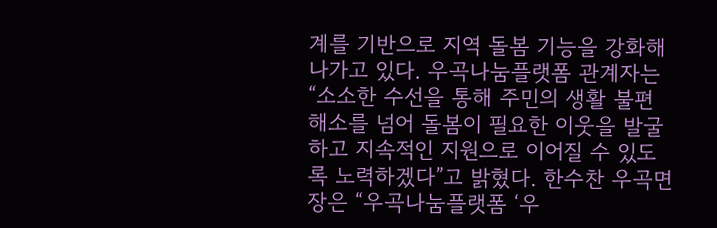계를 기반으로 지역 돌봄 기능을 강화해 나가고 있다. 우곡나눔플랫폼 관계자는 “소소한 수선을 통해 주민의 생활 불편 해소를 넘어 돌봄이 필요한 이웃을 발굴하고 지속적인 지원으로 이어질 수 있도록 노력하겠다”고 밝혔다. 한수찬 우곡면장은 “우곡나눔플랫폼 ‘우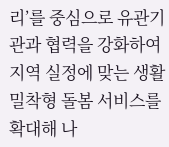리’를 중심으로 유관기관과 협력을 강화하여 지역 실정에 맞는 생활밀착형 돌봄 서비스를 확대해 나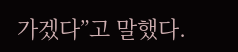가겠다”고 말했다.